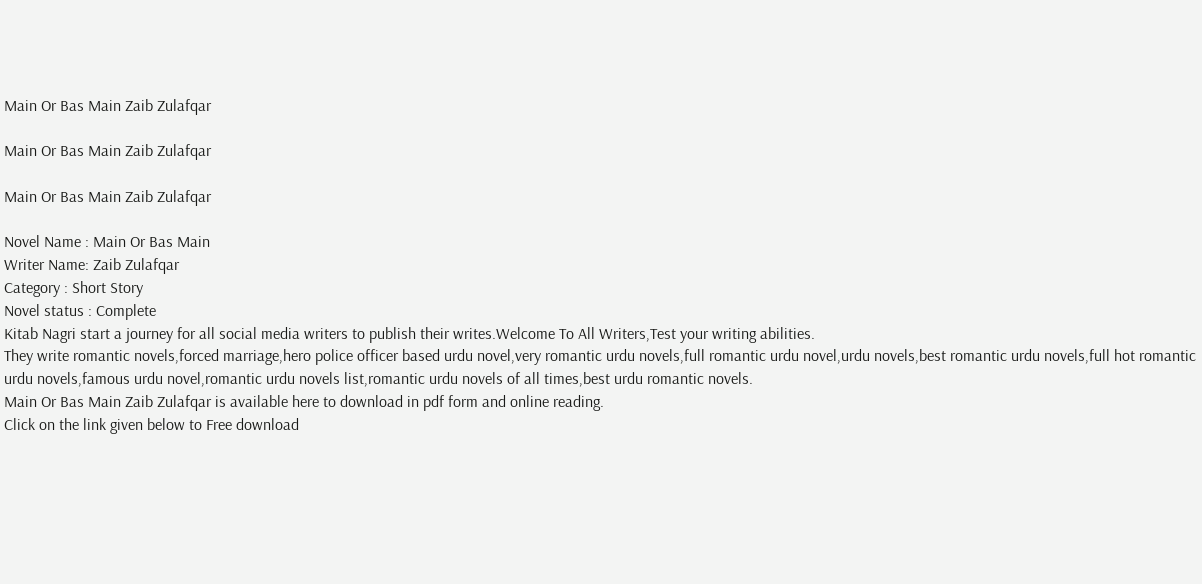Main Or Bas Main Zaib Zulafqar

Main Or Bas Main Zaib Zulafqar

Main Or Bas Main Zaib Zulafqar

Novel Name : Main Or Bas Main
Writer Name: Zaib Zulafqar
Category : Short Story
Novel status : Complete
Kitab Nagri start a journey for all social media writers to publish their writes.Welcome To All Writers,Test your writing abilities.
They write romantic novels,forced marriage,hero police officer based urdu novel,very romantic urdu novels,full romantic urdu novel,urdu novels,best romantic urdu novels,full hot romantic urdu novels,famous urdu novel,romantic urdu novels list,romantic urdu novels of all times,best urdu romantic novels.
Main Or Bas Main Zaib Zulafqar is available here to download in pdf form and online reading.
Click on the link given below to Free download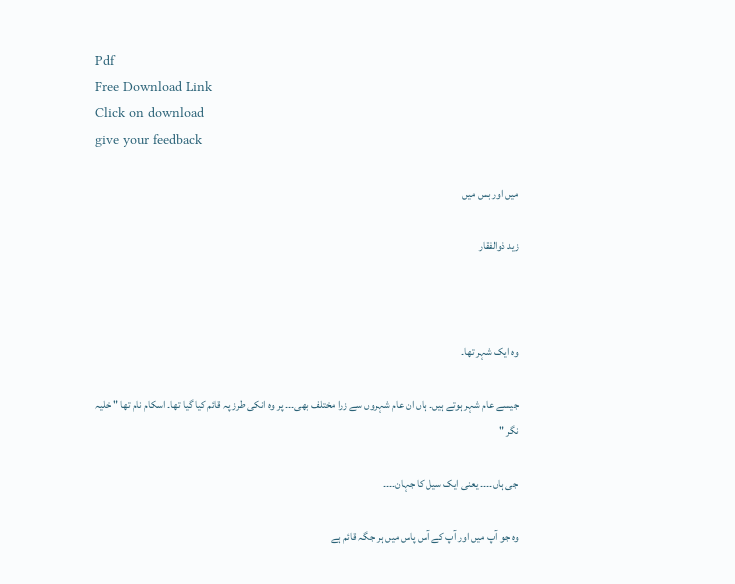Pdf
Free Download Link
Click on download
give your feedback

میں اور بس میں

زید ذوالفقار



وہ ایک شہر تھا۔

جیسے عام شہر ہوتے ہیں۔ ہاں ان عام شہروں سے زرا مختلف بھی۔۔۔ پر وہ انکی طرز پہ قائم کیا گیا تھا۔ اسکام نام تھا " خلیہ نگر "

جی ہاں۔۔۔۔ یعنی ایک سیل کا جہان۔۔۔۔

وہ جو آپ میں اور آپ کے آس پاس میں ہر جگہ قائم ہے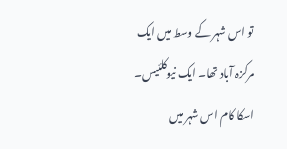تو اس شہر کے وسط میں ایک مرکزہ آباد تھا۔ ایک نیوکلئیس۔ اسکا کام اس شہر میں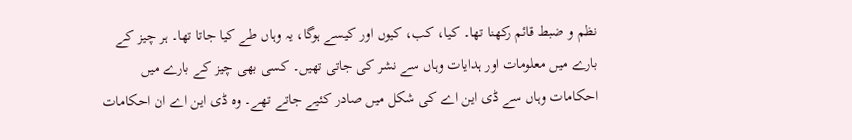نظم و ضبط قائم رکھنا تھا۔ کیا، کب، کیوں اور کیسے ہوگا، یہ وہاں طے کیا جاتا تھا۔ ہر چیز کے بارے میں معلومات اور ہدایات وہاں سے نشر کی جاتی تھیں۔ کسی بھی چیز کے بارے میں احکامات وہاں سے ڈی این اے کی شکل میں صادر کئیے جاتے تھے۔ وہ ڈی این اے ان احکامات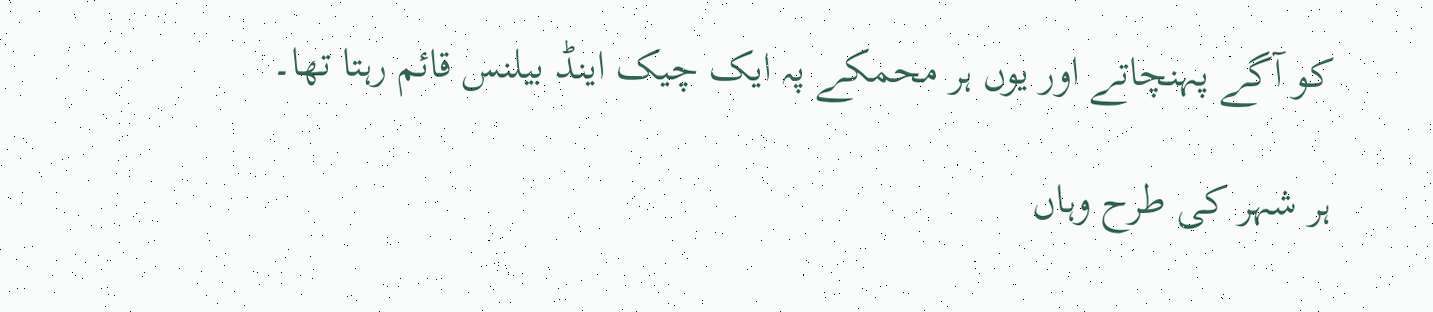کو آگے پہنچاتے اور یوں ہر محمکے پہ ایک چیک اینڈ بیلنس قائم رہتا تھا۔

ہر شہر کی طرح وہاں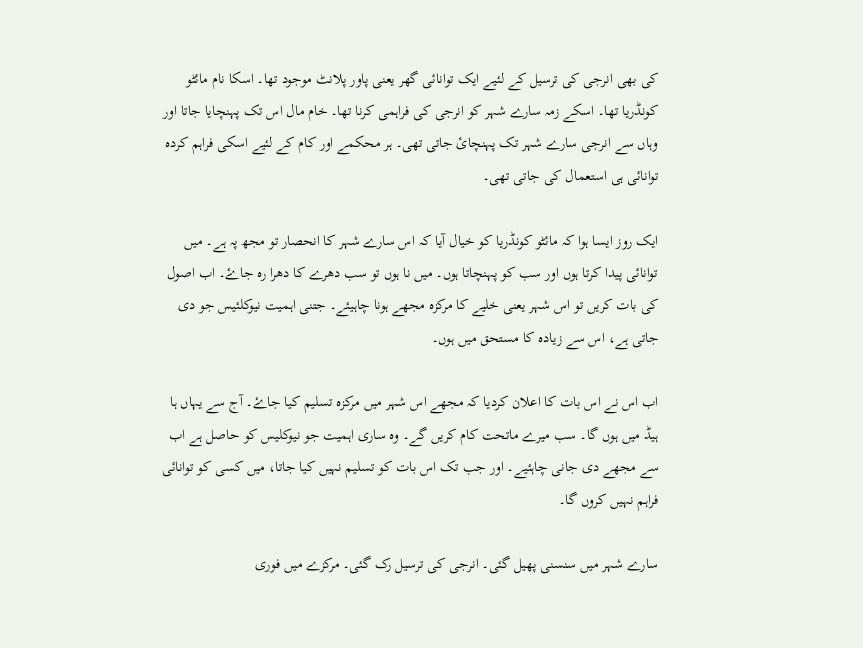کی بھی انرجی کی ترسیل کے لئیے ایک توانائی گھر یعنی پاور پلانٹ موجود تھا۔ اسکا نام مائٹو کونڈریا تھا۔ اسکے زمہ سارے شہر کو انرجی کی فراہمی کرنا تھا۔ خام مال اس تک پہنچایا جاتا اور وہاں سے انرجی سارے شہر تک پہنچائ جاتی تھی۔ ہر محکمے اور کام کے لئیے اسکی فراہم کردہ توانائی ہی استعمال کی جاتی تھی۔

ایک روز ایسا ہوا کہ مائٹو کونڈریا کو خیال آیا کہ اس سارے شہر کا انحصار تو مجھ پہ ہے۔ میں توانائی پیدا کرتا ہوں اور سب کو پہنچاتا ہوں۔ میں نا ہوں تو سب دھرے کا دھرا رہ جاۓ۔ اب اصول کی بات کریں تو اس شہر یعنی خلیے کا مرکزہ مجھے ہونا چاہیئے۔ جتنی اہمیت نیوکلئیس جو دی جاتی ہے، اس سے زیادہ کا مستحق میں ہوں۔

اب اس نے اس بات کا اعلان کردیا کہ مجھے اس شہر میں مرکزہ تسلیم کیا جاۓ۔ آج سے یہاں ہا ہیڈ میں ہوں گا۔ سب میرے ماتحت کام کریں گے۔ وہ ساری اہمیت جو نیوکلیس کو حاصل ہے اب سے مجھے دی جانی چاہئیے۔ اور جب تک اس بات کو تسلیم نہیں کیا جاتا، میں کسی کو توانائی فراہم نہیں کروں گا۔

سارے شہر میں سنسنی پھیل گئی۔ انرجی کی ترسیل رک گئی۔ مرکزے میں فوری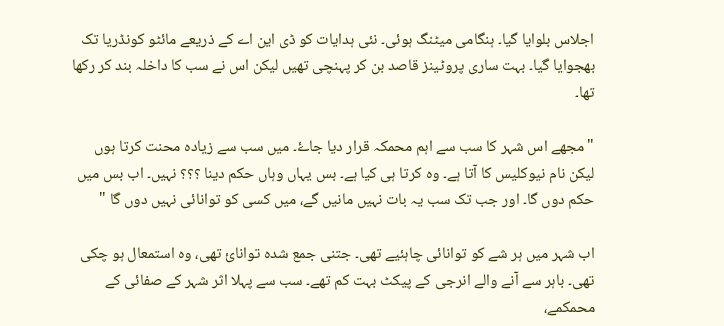اجلاس بلوایا گیا۔ ہنگامی میٹنگ ہوئی۔ نئی ہدایات کو ڈی این اے کے ذریعے مائٹو کونڈریا تک بھجوایا گیا۔ بہت ساری پروٹینز قاصد بن کر پہنچی تھیں لیکن اس نے سب کا داخلہ بند کر رکھا تھا۔

" مجھے اس شہر کا سب سے اہم محمکہ قرار دیا جاۓ۔ میں سب سے زیادہ محنت کرتا ہوں لیکن نام نیوکلیس کا آتا ہے۔ وہ کرتا ہی کیا ہے۔ بس یہاں وہاں حکم دینا ؟؟؟ نہیں۔ اب بس میں حکم دوں گا۔ اور جب تک سب یہ بات نہیں مانیں گے، میں کسی کو توانائی نہیں دوں گا "

اب شہر میں ہر شے کو توانائی چاہئیے تھی۔ جتنی جمع شدہ توانائ تھی، وہ استمعال ہو چکی تھی۔ باہر سے آنے والے انرجی کے پیکٹ بہت کم تھے۔ سب سے پہلا اثر شہر کے صفائی کے محمکمے،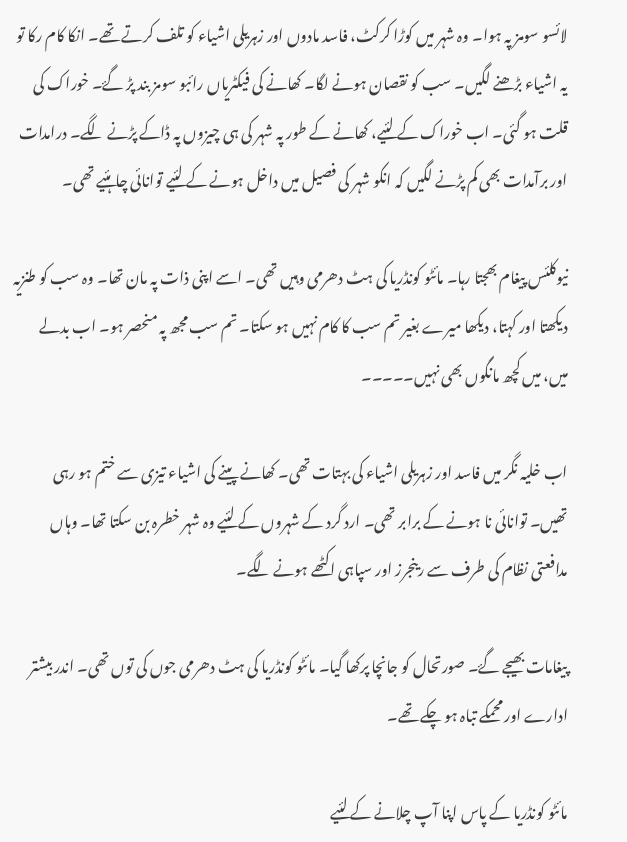لائسو سومز پہ ہوا۔ وہ شہر میں کوڑا کرکٹ، فاسد مادوں اور زہریلی اشیاء کو تلف کرتے تھے۔ انکا کام رکا تو یہ اشیاء بڑھنے لگیں۔ سب کو نقصان ہونے لگا۔ کھانے کی فیکٹریاں رائبو سومز بند پڑ گۓ۔ خوراک کی قلت ہو گئی۔ اب خوراک کے لئیے، کھانے کے طور پہ شہر کی ہی چیزوں پہ ڈاکے پڑنے لگے۔ درامدات اور برآمدات بھی کم پڑنے لگیں کہ انکو شہر کی فصیل میں داخل ہونے کے لئیے توانائی چاہئیے تھی۔

نیوکلئس پیغام بھجتا رہا۔ مائٹو کونڈریا کی ہٹ دھرمی وہیں تھی۔ اسے اپنی ذات پہ مان تھا۔ وہ سب کو طنزیہ دیکھتا اور کہتا، دیکھا میرے بغیر تم سب کا کام نہیں ہو سکتا۔ تم سب مجھ پہ منحصر ہو۔ اب بدلے میں، میں کچھ مانگوں بھی نہیں۔۔۔۔۔

اب خلیہ نگر میں فاسد اور زہریلی اشیاء کی بہتات تھی۔ کھانے پینے کی اشیاء تیزی سے ختم ہو رہی تھیں۔ توانائی نا ہونے کے برابر تھی۔ ارد گرد کے شہروں کے لئیے وہ شہر خطرہ بن سکتا تھا۔ وہاں مدافعتی نظام کی طرف سے رینجرز اور سپاہی اکٹھے ہونے لگے۔

پیغامات بھیجے گۓ۔ صورتحال کو جانچا پرکھا گیا۔ مائٹو کونڈریا کی ہٹ دھرمی جوں کی توں تھی۔ اندر بیشتر ادارے اور محمکے تباہ ہو چکے تھے۔

مائٹو کونڈریا کے پاس اپنا آپ چلانے کے لئیے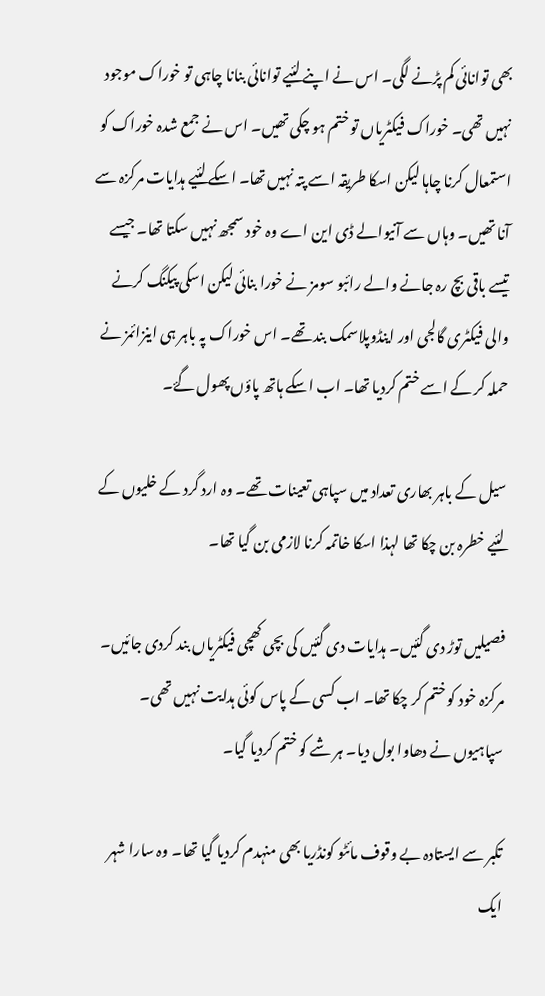بھی توانائی کم پڑنے لگی۔ اس نے اپنے لئیے توانائی بنانا چاہی تو خوراک موجود نہیں تھی۔ خوراک فیکٹریاں تو ختم ہو چکی تھیں۔ اس نے جمع شدہ خوراک کو استمعال کرنا چاہا لیکن اسکا طریقہ اسے پتہ نہیں تھا۔ اسکے لئیے ہدایات مرکزہ سے آنا تھیں۔ وہاں سے آنیوالے ڈی این اے وہ خود سمجھ نہیں سکتا تھا۔ جیسے تیسے باقی بچ رہ جانے والے رائبو سومز نے خورا بنائی لیکن اسکی پیکنگ کرنے والی فیکٹری گالجی اور اینڈوپلاسمک بند تھے۔ اس خوراک پہ باہر ہی اینزائمز نے حملہ کر کے اسے ختم کردیا تھا۔ اب اسکے ہاتھ پاؤں پھول گۓ۔

سیل کے باہر بھاری تعداد میں سپاہی تعینات تھے۔ وہ ارد گرد کے خلیوں کے لئیے خطرہ بن چکا تھا لہذا اسکا خاتمہ کرنا لازمی بن گیا تھا۔

فصیلیں توڑ دی گئیں۔ ہدایات دی گئیں کی بچی کھچی فیکٹریاں بند کردی جائیں۔ مرکزہ خود کو ختم کر چکا تھا۔ اب کسی کے پاس کوئی ہدایت نہیں تھی۔ سپاہیوں نے دھاوا بول دیا۔ ہر شے کو ختم کردیا گیا۔

تکبر سے ایستادہ بے وقوف مائٹو کونڈریا بھی منہدم کردیا گیا تھا۔ وہ سارا شہر ایک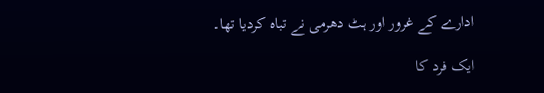ادارے کے غرور اور ہٹ دھرمی نے تباہ کردیا تھا۔

ایک فرد کا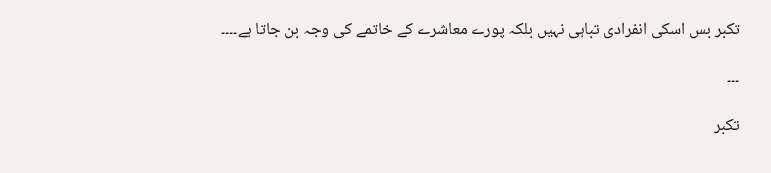تکبر بس اسکی انفرادی تباہی نہیں بلکہ پورے معاشرے کے خاتمے کی وجہ بن جاتا ہے۔۔۔۔

۔۔۔

تکبر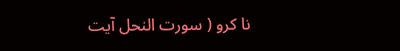نا کرو ( سورت النحل آیت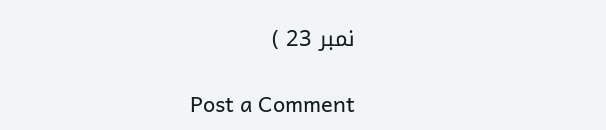نمبر 23 )

Post a Comment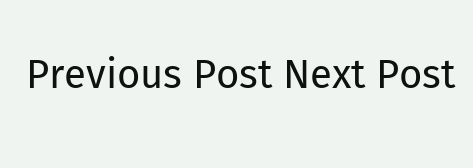Previous Post Next Post